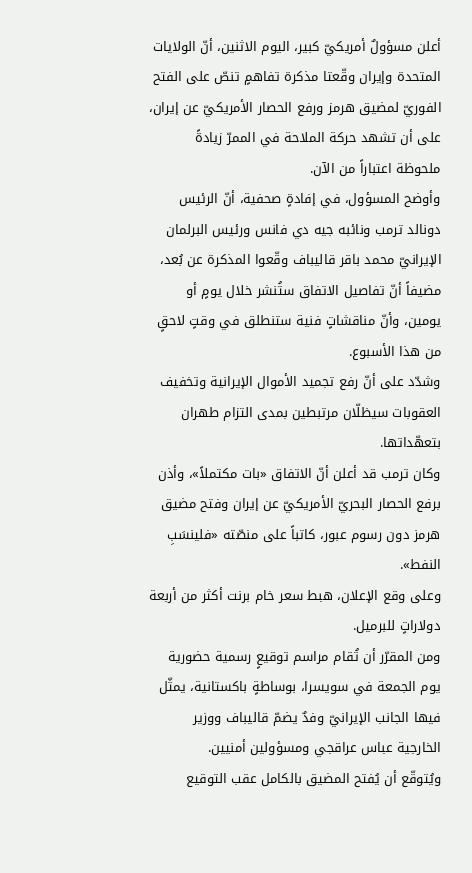أعلن مسؤولٌ أمريكيّ كبير، اليوم الاثنين، أنّ الولايات المتحدة وإيران وقّعتا مذكرة تفاهمٍ تنصّ على الفتح الفوريّ لمضيق هرمز ورفع الحصار الأمريكيّ عن إيران، على أن تشهد حركة الملاحة في الممرّ زيادةً ملحوظة اعتباراً من الآن.
وأوضح المسؤول، في إفادةٍ صحفية، أنّ الرئيس دونالد ترمب ونائبه جيه دي فانس ورئيس البرلمان الإيرانيّ محمد باقر قاليباف وقّعوا المذكرة عن بُعد، مضيفاً أنّ تفاصيل الاتفاق ستُنشر خلال يومٍ أو يومين، وأنّ مناقشاتٍ فنية ستنطلق في وقتٍ لاحقٍ من هذا الأسبوع.
وشدّد على أنّ رفع تجميد الأموال الإيرانية وتخفيف العقوبات سيظلّان مرتبطين بمدى التزام طهران بتعهّداتها.
وكان ترمب قد أعلن أنّ الاتفاق «بات مكتملاً»، وأذن برفع الحصار البحريّ الأمريكيّ عن إيران وفتح مضيق هرمز دون رسوم عبور، كاتباً على منصّته «فلينسَبِ النفط».
وعلى وقع الإعلان، هبط سعر خام برنت أكثر من أربعة دولاراتٍ للبرميل.
ومن المقرّر أن تُقام مراسم توقيعٍ رسمية حضورية يوم الجمعة في سويسرا، بوساطةٍ باكستانية، يمثّل فيها الجانب الإيرانيّ وفدٌ يضمّ قاليباف ووزير الخارجية عباس عراقجي ومسؤولين أمنيين.
ويُتوقّع أن يُفتح المضيق بالكامل عقب التوقيع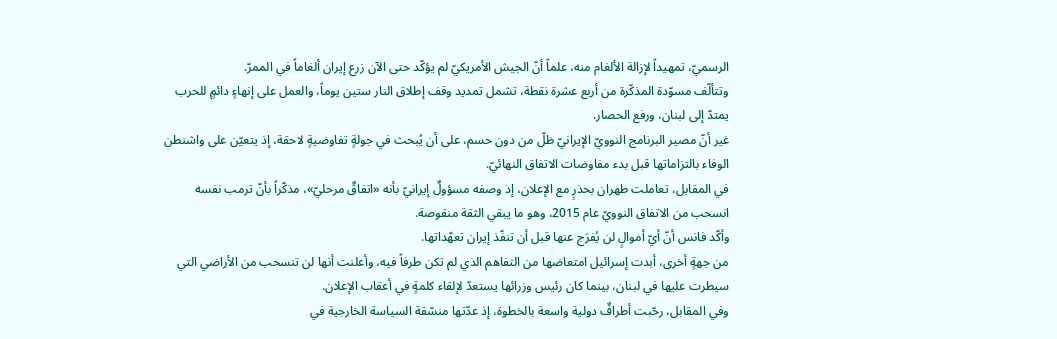الرسميّ، تمهيداً لإزالة الألغام منه، علماً أنّ الجيش الأمريكيّ لم يؤكّد حتى الآن زرع إيران ألغاماً في الممرّ.
وتتألّف مسوّدة المذكّرة من أربع عشرة نقطة، تشمل تمديد وقف إطلاق النار ستين يوماً، والعمل على إنهاءٍ دائمٍ للحرب يمتدّ إلى لبنان، ورفع الحصار.
غير أنّ مصير البرنامج النوويّ الإيرانيّ ظلّ من دون حسم، على أن يُبحث في جولةٍ تفاوضيةٍ لاحقة، إذ يتعيّن على واشنطن الوفاء بالتزاماتها قبل بدء مفاوضات الاتفاق النهائيّ.
في المقابل، تعاملت طهران بحذرٍ مع الإعلان، إذ وصفه مسؤولٌ إيرانيّ بأنه «اتفاقٌ مرحليّ»، مذكّراً بأنّ ترمب نفسه انسحب من الاتفاق النوويّ عام 2015، وهو ما يبقي الثقة منقوصة.
وأكّد فانس أنّ أيّ أموالٍ لن يُفرَج عنها قبل أن تنفّذ إيران تعهّداتها.
من جهةٍ أخرى، أبدت إسرائيل امتعاضها من التفاهم الذي لم تكن طرفاً فيه، وأعلنت أنها لن تنسحب من الأراضي التي سيطرت عليها في لبنان، بينما كان رئيس وزرائها يستعدّ لإلقاء كلمةٍ في أعقاب الإعلان.
وفي المقابل، رحّبت أطرافٌ دولية واسعة بالخطوة، إذ عدّتها منسّقة السياسة الخارجية في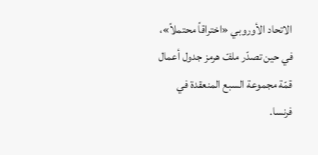الاتحاد الأوروبي «اختراقاً محتملاً»، في حين تصدّر ملفّ هرمز جدول أعمال قمّة مجموعة السبع المنعقدة في فرنسا.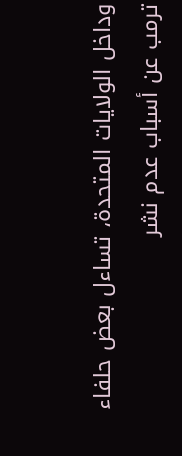وداخل الولايات المتحدة، تساءل بعض حلفاء ترمب عن أسباب عدم نشر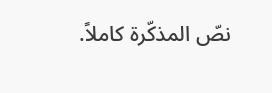نصّ المذكّرة كاملاً.